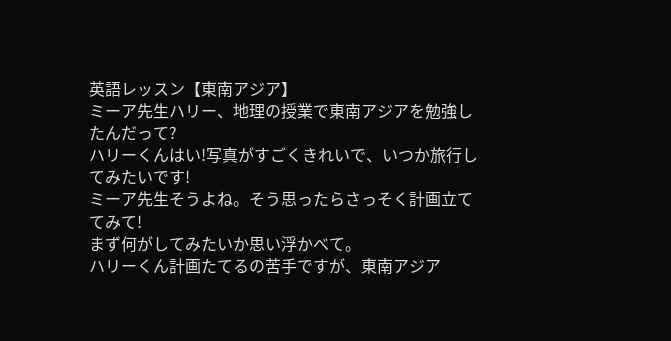英語レッスン【東南アジア】
ミーア先生ハリー、地理の授業で東南アジアを勉強したんだって?
ハリーくんはい!写真がすごくきれいで、いつか旅行してみたいです!
ミーア先生そうよね。そう思ったらさっそく計画立ててみて!
まず何がしてみたいか思い浮かべて。
ハリーくん計画たてるの苦手ですが、東南アジア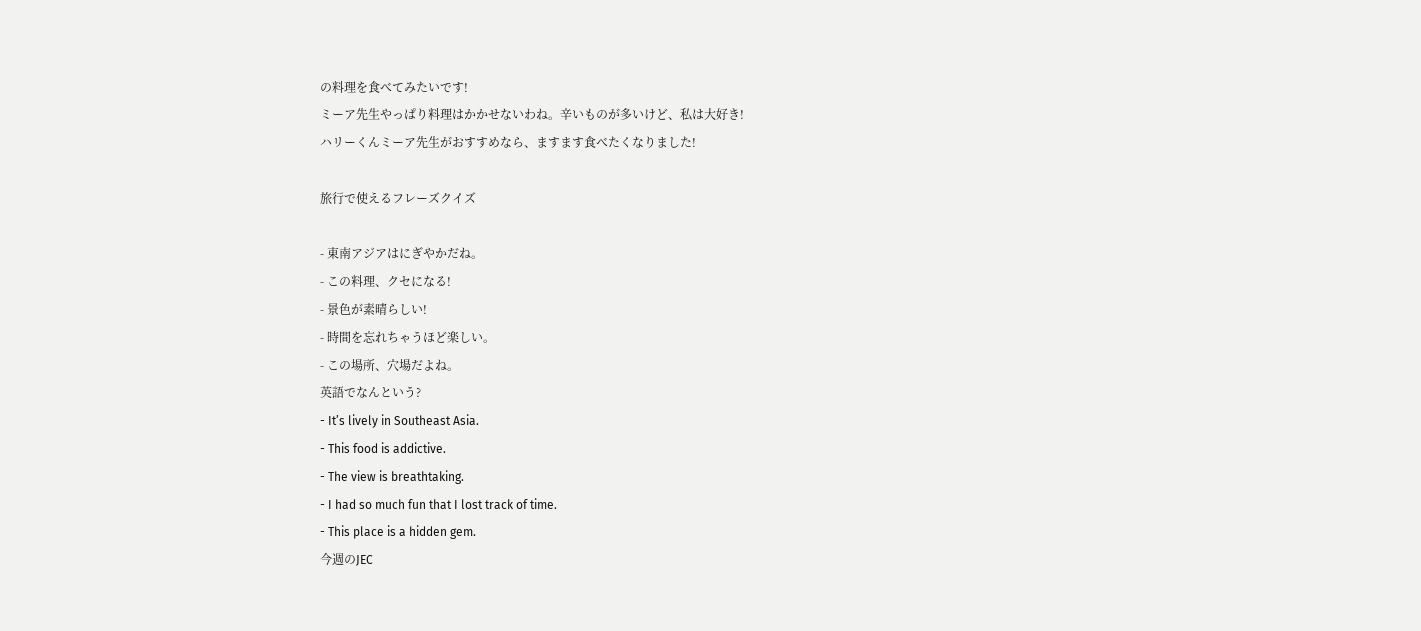の料理を食べてみたいです!
ミーア先生やっぱり料理はかかせないわね。辛いものが多いけど、私は大好き!
ハリーくんミーア先生がおすすめなら、ますます食べたくなりました!

旅行で使えるフレーズクイズ

- 東南アジアはにぎやかだね。
- この料理、クセになる!
- 景色が素晴らしい!
- 時間を忘れちゃうほど楽しい。
- この場所、穴場だよね。
英語でなんという?
- It’s lively in Southeast Asia.
- This food is addictive.
- The view is breathtaking.
- I had so much fun that I lost track of time.
- This place is a hidden gem.
今週のJEC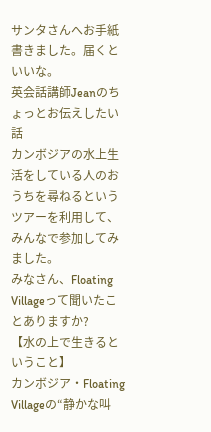サンタさんへお手紙書きました。届くといいな。
英会話講師Jeanのちょっとお伝えしたい話
カンボジアの水上生活をしている人のおうちを尋ねるというツアーを利用して、みんなで参加してみました。
みなさん、Floating Villageって聞いたことありますか?
【水の上で生きるということ】
カンボジア・Floating Villageの“静かな叫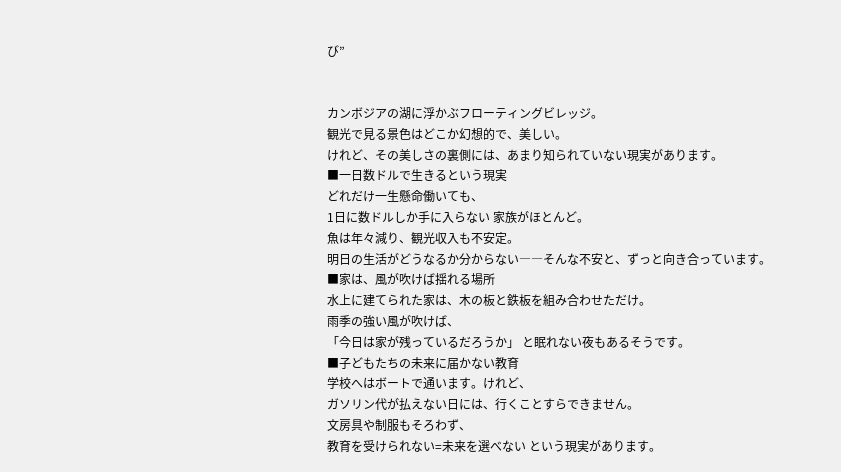び”


カンボジアの湖に浮かぶフローティングビレッジ。
観光で見る景色はどこか幻想的で、美しい。
けれど、その美しさの裏側には、あまり知られていない現実があります。
■一日数ドルで生きるという現実
どれだけ一生懸命働いても、
1日に数ドルしか手に入らない 家族がほとんど。
魚は年々減り、観光収入も不安定。
明日の生活がどうなるか分からない――そんな不安と、ずっと向き合っています。
■家は、風が吹けば揺れる場所
水上に建てられた家は、木の板と鉄板を組み合わせただけ。
雨季の強い風が吹けば、
「今日は家が残っているだろうか」 と眠れない夜もあるそうです。
■子どもたちの未来に届かない教育
学校へはボートで通います。けれど、
ガソリン代が払えない日には、行くことすらできません。
文房具や制服もそろわず、
教育を受けられない=未来を選べない という現実があります。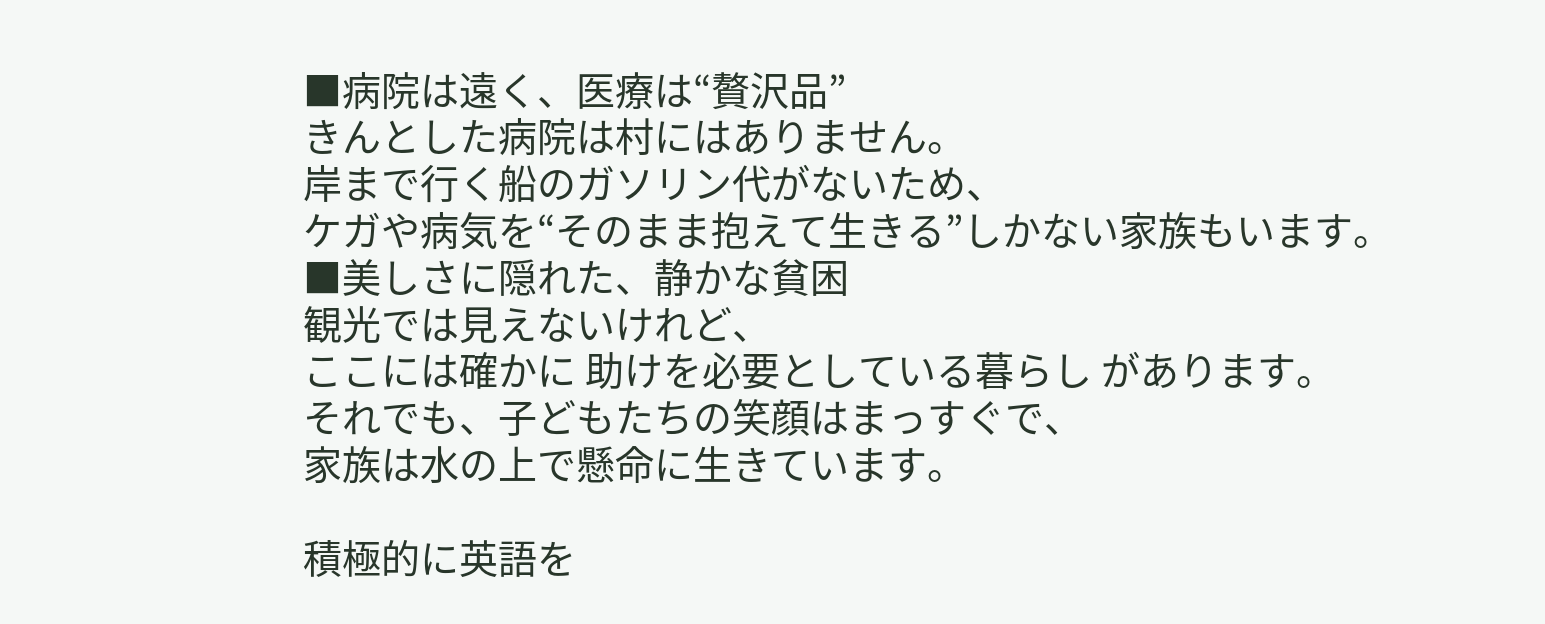■病院は遠く、医療は“贅沢品”
きんとした病院は村にはありません。
岸まで行く船のガソリン代がないため、
ケガや病気を“そのまま抱えて生きる”しかない家族もいます。
■美しさに隠れた、静かな貧困
観光では見えないけれど、
ここには確かに 助けを必要としている暮らし があります。
それでも、子どもたちの笑顔はまっすぐで、
家族は水の上で懸命に生きています。

積極的に英語を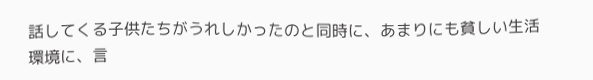話してくる子供たちがうれしかったのと同時に、あまりにも貧しい生活環境に、言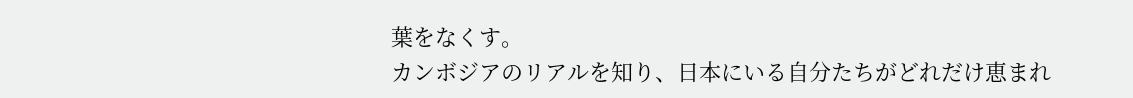葉をなくす。
カンボジアのリアルを知り、日本にいる自分たちがどれだけ恵まれ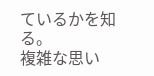ているかを知る。
複雑な思い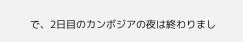で、2日目のカンボジアの夜は終わりまし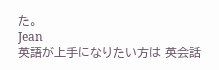た。
Jean
英語が上手になりたい方は 英会話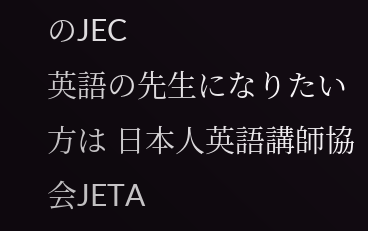のJEC
英語の先生になりたい方は 日本人英語講師協会JETA